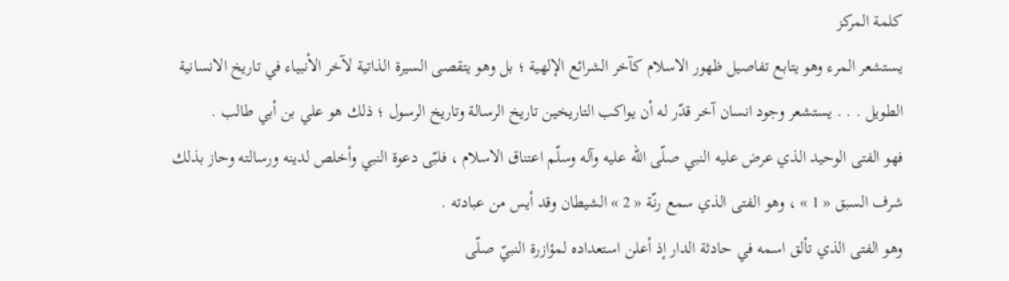كلمة المركز
يستشعر المرء وهو يتابع تفاصيل ظهور الاسلام كآخر الشرائع الإلهية ؛ بل وهو يتقصى السيرة الذاتية لآخر الأنبياء في تاريخ الانسانية الطويل . . . يستشعر وجود انسان آخر قدّر له أن يواكب التاريخين تاريخ الرسالة وتاريخ الرسول ؛ ذلك هو علي بن أبي طالب .
فهو الفتى الوحيد الذي عرض عليه النبي صلّى اللّه عليه وآله وسلّم اعتناق الاسلام ، فلبّى دعوة النبي وأخلص لدينه ورسالته وحاز بذلك شرف السبق « 1 » ، وهو الفتى الذي سمع رنّة « 2 » الشيطان وقد أيس من عبادته .
وهو الفتى الذي تألق اسمه في حادثة الدار إذ أعلن استعداده لمؤازرة النبيّ صلّى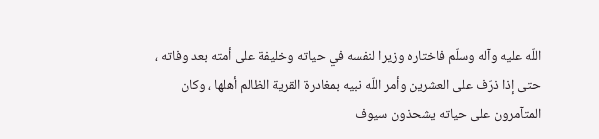اللّه عليه وآله وسلّم فاختاره وزيرا لنفسه في حياته وخليفة على أمته بعد وفاته ، حتى إذا ذرّف على العشرين وأمر اللّه نبيه بمغادرة القرية الظالم أهلها ، وكان المتآمرون على حياته يشحذون سيوف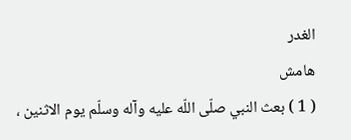الغدر
هامش
( 1 ) بعث النبي صلّى اللّه عليه وآله وسلّم يوم الاثنين ،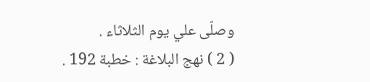وصلّى علي يوم الثلاثاء .
( 2 ) نهج البلاغة : خطبة 192 .